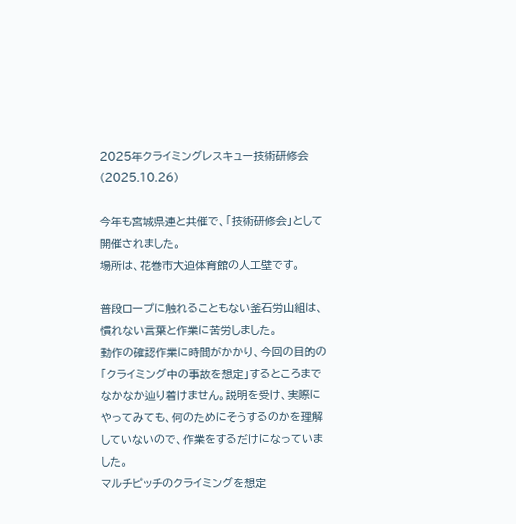2025年クライミングレスキュー技術研修会(2025.10.26)

今年も宮城県連と共催で、「技術研修会」として開催されました。
場所は、花巻市大迫体育館の人工壁です。

普段ロープに触れることもない釜石労山組は、慣れない言葉と作業に苦労しました。
動作の確認作業に時間がかかり、今回の目的の「クライミング中の事故を想定」するところまでなかなか辿り着けません。説明を受け、実際にやってみても、何のためにそうするのかを理解していないので、作業をするだけになっていました。
マルチピッチのクライミングを想定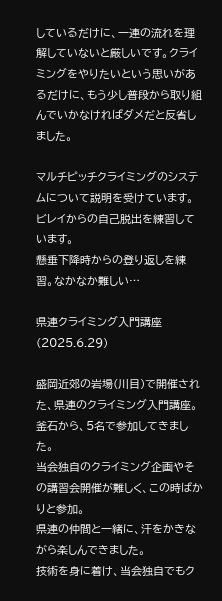しているだけに、一連の流れを理解していないと厳しいです。クライミングをやりたいという思いがあるだけに、もう少し普段から取り組んでいかなければダメだと反省しました。

マルチピッチクライミングのシステムについて説明を受けています。
ビレイからの自己脱出を練習しています。
懸垂下降時からの登り返しを練習。なかなか難しい…

県連クライミング入門講座(2025.6.29)

盛岡近郊の岩場(川目)で開催された、県連のクライミング入門講座。
釜石から、5名で参加してきました。
当会独自のクライミング企画やその講習会開催が難しく、この時ばかりと参加。
県連の仲間と一緒に、汗をかきながら楽しんできました。
技術を身に着け、当会独自でもク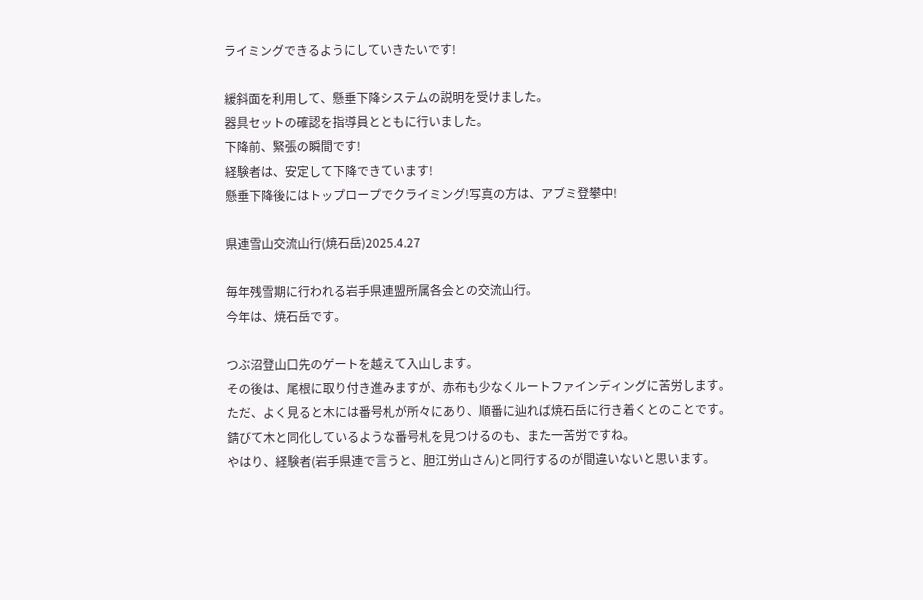ライミングできるようにしていきたいです!

緩斜面を利用して、懸垂下降システムの説明を受けました。
器具セットの確認を指導員とともに行いました。
下降前、緊張の瞬間です!
経験者は、安定して下降できています!
懸垂下降後にはトップロープでクライミング!写真の方は、アブミ登攀中!

県連雪山交流山行(焼石岳)2025.4.27

毎年残雪期に行われる岩手県連盟所属各会との交流山行。
今年は、焼石岳です。

つぶ沼登山口先のゲートを越えて入山します。
その後は、尾根に取り付き進みますが、赤布も少なくルートファインディングに苦労します。
ただ、よく見ると木には番号札が所々にあり、順番に辿れば焼石岳に行き着くとのことです。
錆びて木と同化しているような番号札を見つけるのも、また一苦労ですね。
やはり、経験者(岩手県連で言うと、胆江労山さん)と同行するのが間違いないと思います。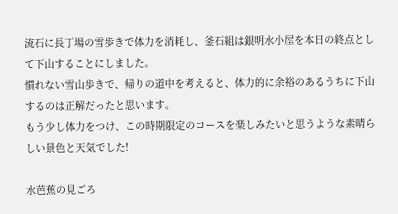流石に長丁場の雪歩きで体力を消耗し、釜石組は銀明水小屋を本日の終点として下山することにしました。
慣れない雪山歩きで、帰りの道中を考えると、体力的に余裕のあるうちに下山するのは正解だったと思います。
もう少し体力をつけ、この時期限定のコースを楽しみたいと思うような素晴らしい景色と天気でした!

水芭蕉の見ごろ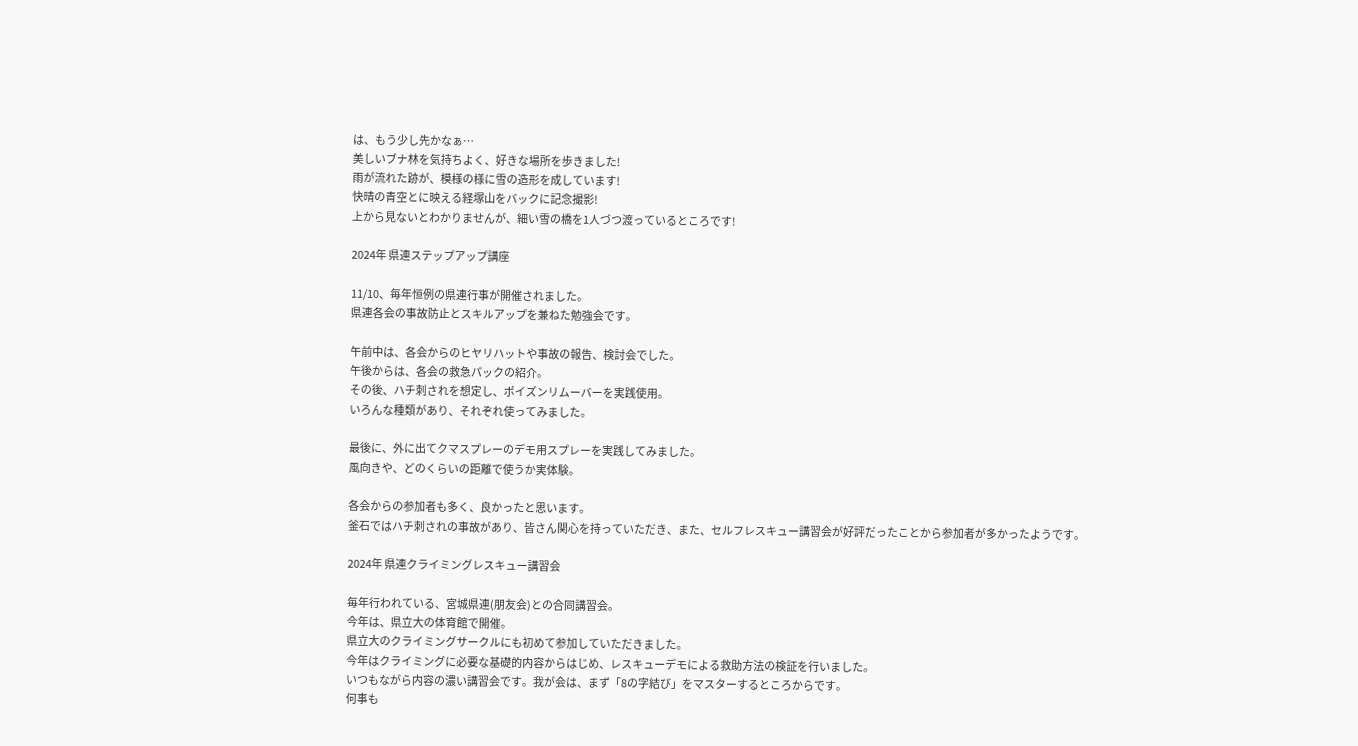は、もう少し先かなぁ…
美しいブナ林を気持ちよく、好きな場所を歩きました!
雨が流れた跡が、模様の様に雪の造形を成しています!
快晴の青空とに映える経塚山をバックに記念撮影!
上から見ないとわかりませんが、細い雪の橋を1人づつ渡っているところです!

2024年 県連ステップアップ講座

11/10、毎年恒例の県連行事が開催されました。
県連各会の事故防止とスキルアップを兼ねた勉強会です。

午前中は、各会からのヒヤリハットや事故の報告、検討会でした。
午後からは、各会の救急パックの紹介。
その後、ハチ刺されを想定し、ポイズンリムーバーを実践使用。
いろんな種類があり、それぞれ使ってみました。

最後に、外に出てクマスプレーのデモ用スプレーを実践してみました。
風向きや、どのくらいの距離で使うか実体験。

各会からの参加者も多く、良かったと思います。
釜石ではハチ刺されの事故があり、皆さん関心を持っていただき、また、セルフレスキュー講習会が好評だったことから参加者が多かったようです。

2024年 県連クライミングレスキュー講習会

毎年行われている、宮城県連(朋友会)との合同講習会。
今年は、県立大の体育館で開催。
県立大のクライミングサークルにも初めて参加していただきました。
今年はクライミングに必要な基礎的内容からはじめ、レスキューデモによる救助方法の検証を行いました。
いつもながら内容の濃い講習会です。我が会は、まず「8の字結び」をマスターするところからです。
何事も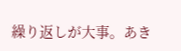繰り返しが大事。あき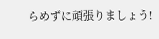らめずに頑張りましょう!